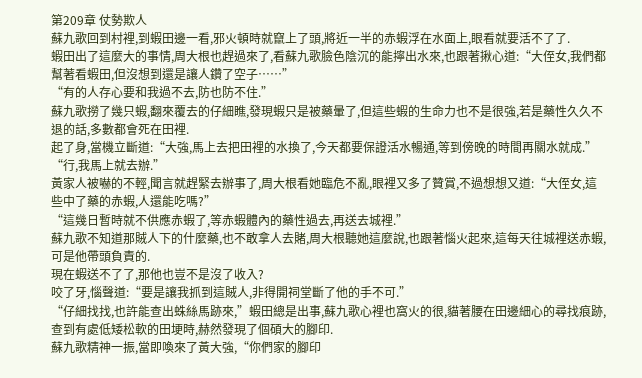第209章 仗勢欺人
蘇九歌回到村裡,到蝦田邊一看,邪火頓時就竄上了頭,將近一半的赤蝦浮在水面上,眼看就要活不了了.
蝦田出了這麼大的事情,周大根也趕過來了,看蘇九歌臉色陰沉的能擰出水來,也跟著揪心道:“大侄女,我們都幫著看蝦田,但沒想到還是讓人鑽了空子……”
“有的人存心要和我過不去,防也防不住.”
蘇九歌撈了幾只蝦,翻來覆去的仔細瞧,發現蝦只是被藥暈了,但這些蝦的生命力也不是很強,若是藥性久久不退的話,多數都會死在田裡.
起了身,當機立斷道:“大強,馬上去把田裡的水換了,今天都要保證活水暢通,等到傍晚的時間再關水就成.”
“行,我馬上就去辦.”
黃家人被嚇的不輕,聞言就趕緊去辦事了,周大根看她臨危不亂,眼裡又多了贊賞,不過想想又道:“大侄女,這些中了藥的赤蝦,人還能吃嗎?”
“這幾日暫時就不供應赤蝦了,等赤蝦體內的藥性過去,再送去城裡.”
蘇九歌不知道那賊人下的什麼藥,也不敢拿人去賭,周大根聽她這麼說,也跟著惱火起來,這每天往城裡送赤蝦,可是他帶頭負責的.
現在蝦送不了了,那他也豈不是沒了收入?
咬了牙,惱聲道:“要是讓我抓到這賊人,非得開祠堂斷了他的手不可.”
“仔細找找,也許能查出蛛絲馬跡來,”蝦田總是出事,蘇九歌心裡也窩火的很,貓著腰在田邊細心的尋找痕跡,查到有處低矮松軟的田埂時,赫然發現了個碩大的腳印.
蘇九歌精神一振,當即喚來了黃大強,“你們家的腳印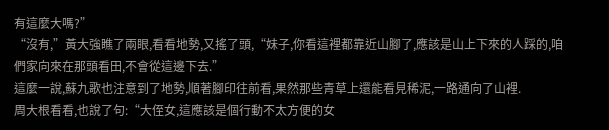有這麼大嗎?”
“沒有,”黃大強瞧了兩眼,看看地勢,又搖了頭,“妹子,你看這裡都靠近山腳了,應該是山上下來的人踩的,咱們家向來在那頭看田,不會從這邊下去.”
這麼一說,蘇九歌也注意到了地勢,順著腳印往前看,果然那些青草上還能看見稀泥,一路通向了山裡.
周大根看看,也說了句:“大侄女,這應該是個行動不太方便的女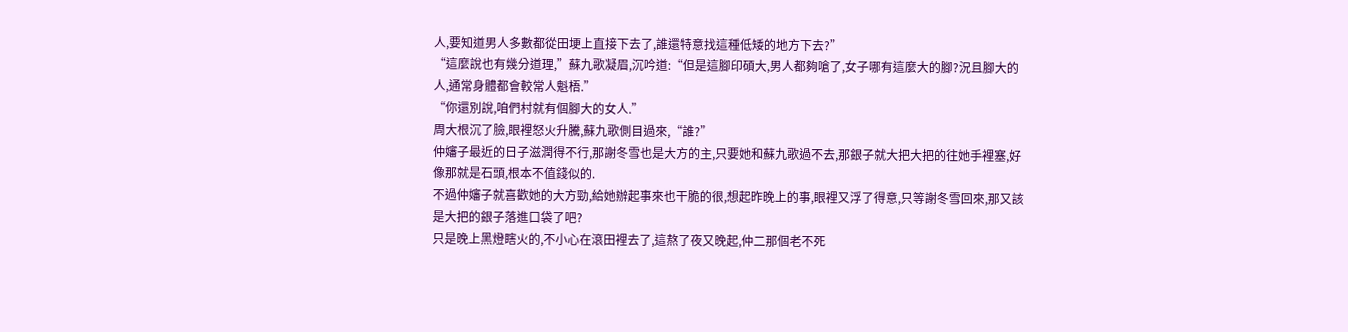人,要知道男人多數都從田埂上直接下去了,誰還特意找這種低矮的地方下去?”
“這麼說也有幾分道理,”蘇九歌凝眉,沉吟道:“但是這腳印碩大,男人都夠嗆了,女子哪有這麼大的腳?況且腳大的人,通常身體都會較常人魁梧.”
“你還別說,咱們村就有個腳大的女人.”
周大根沉了臉,眼裡怒火升騰,蘇九歌側目過來,“誰?”
仲嬸子最近的日子滋潤得不行,那謝冬雪也是大方的主,只要她和蘇九歌過不去,那銀子就大把大把的往她手裡塞,好像那就是石頭,根本不值錢似的.
不過仲嬸子就喜歡她的大方勁,給她辦起事來也干脆的很,想起昨晚上的事,眼裡又浮了得意,只等謝冬雪回來,那又該是大把的銀子落進口袋了吧?
只是晚上黑燈瞎火的,不小心在滾田裡去了,這熬了夜又晚起,仲二那個老不死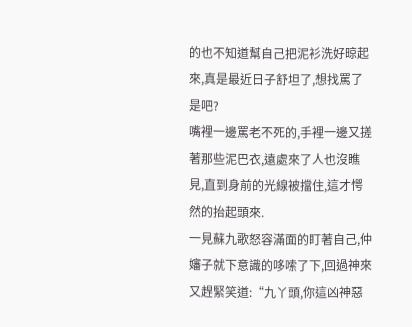的也不知道幫自己把泥衫洗好晾起來,真是最近日子舒坦了,想找罵了是吧?
嘴裡一邊罵老不死的,手裡一邊又搓著那些泥巴衣,遠處來了人也沒瞧見,直到身前的光線被擋住,這才愕然的抬起頭來.
一見蘇九歌怒容滿面的盯著自己,仲嬸子就下意識的哆嗦了下,回過神來又趕緊笑道:“九丫頭,你這凶神惡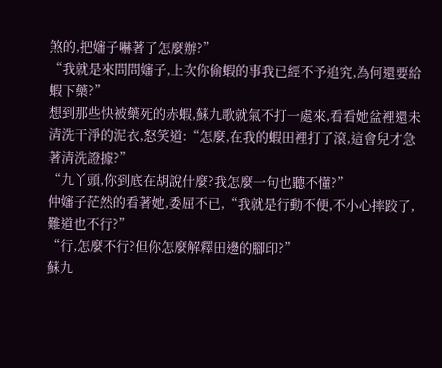煞的,把嬸子嚇著了怎麼辦?”
“我就是來問問嬸子,上次你偷蝦的事我已經不予追究,為何還要給蝦下藥?”
想到那些快被藥死的赤蝦,蘇九歌就氣不打一處來,看看她盆裡還未清洗干淨的泥衣,怒笑道:“怎麼,在我的蝦田裡打了滾,這會兒才急著清洗證據?”
“九丫頭,你到底在胡說什麼?我怎麼一句也聽不懂?”
仲嬸子茫然的看著她,委屈不已,“我就是行動不便,不小心摔跤了,難道也不行?”
“行,怎麼不行?但你怎麼解釋田邊的腳印?”
蘇九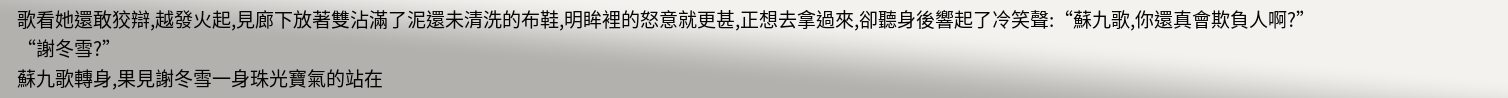歌看她還敢狡辯,越發火起,見廊下放著雙沾滿了泥還未清洗的布鞋,明眸裡的怒意就更甚,正想去拿過來,卻聽身後響起了冷笑聲:“蘇九歌,你還真會欺負人啊?”
“謝冬雪?”
蘇九歌轉身,果見謝冬雪一身珠光寶氣的站在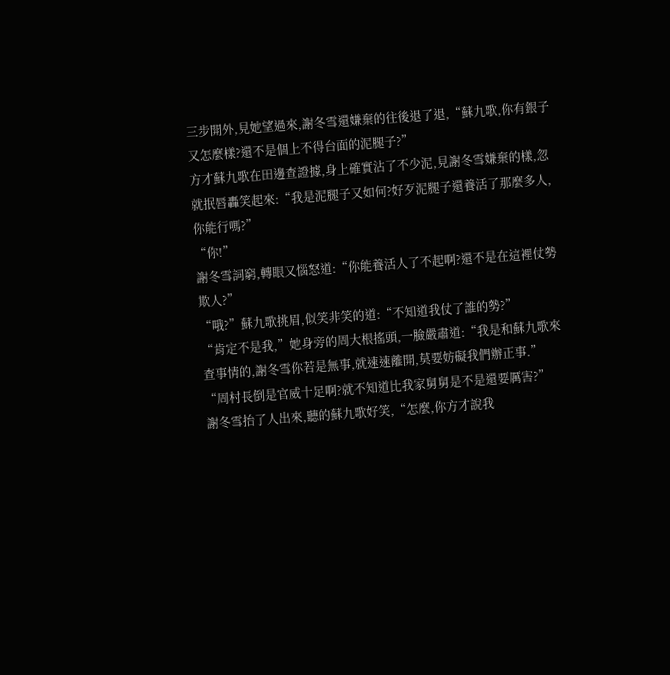三步開外,見她望過來,謝冬雪還嫌棄的往後退了退,“蘇九歌,你有銀子又怎麼樣?還不是個上不得台面的泥腿子?”
方才蘇九歌在田邊查證據,身上確實沾了不少泥,見謝冬雪嫌棄的樣,忽就抿唇轟笑起來:“我是泥腿子又如何?好歹泥腿子還養活了那麼多人,你能行嗎?”
“你!”
謝冬雪詞窮,轉眼又惱怒道:“你能養活人了不起啊?還不是在這裡仗勢欺人?”
“哦?”蘇九歌挑眉,似笑非笑的道:“不知道我仗了誰的勢?”
“肯定不是我,”她身旁的周大根搖頭,一臉嚴肅道:“我是和蘇九歌來查事情的,謝冬雪你若是無事,就速速離開,莫要妨礙我們辦正事.”
“周村長倒是官威十足啊?就不知道比我家舅舅是不是還要厲害?”
謝冬雪抬了人出來,聽的蘇九歌好笑,“怎麼,你方才說我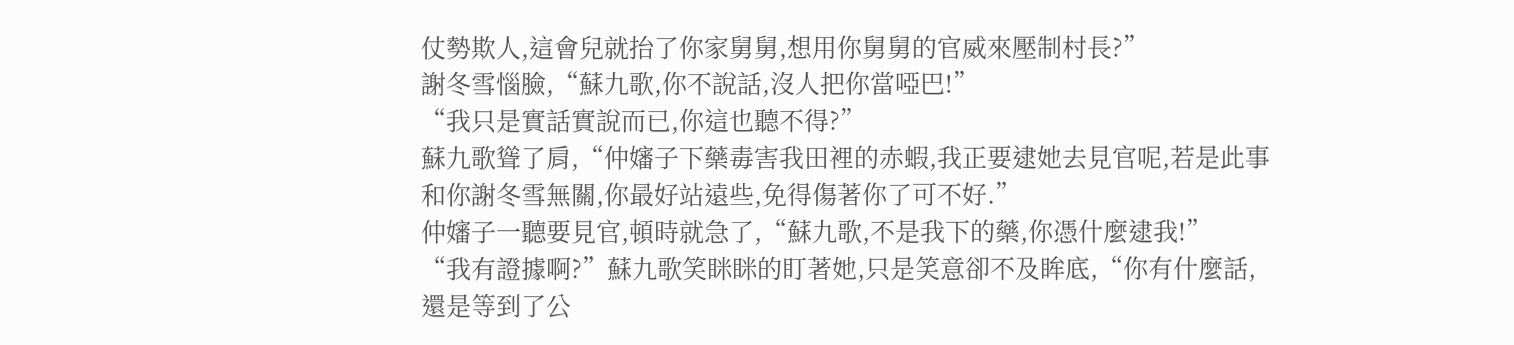仗勢欺人,這會兒就抬了你家舅舅,想用你舅舅的官威來壓制村長?”
謝冬雪惱臉,“蘇九歌,你不說話,沒人把你當啞巴!”
“我只是實話實說而已,你這也聽不得?”
蘇九歌聳了肩,“仲嬸子下藥毒害我田裡的赤蝦,我正要逮她去見官呢,若是此事和你謝冬雪無關,你最好站遠些,免得傷著你了可不好.”
仲嬸子一聽要見官,頓時就急了,“蘇九歌,不是我下的藥,你憑什麼逮我!”
“我有證據啊?”蘇九歌笑眯眯的盯著她,只是笑意卻不及眸底,“你有什麼話,還是等到了公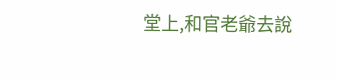堂上,和官老爺去說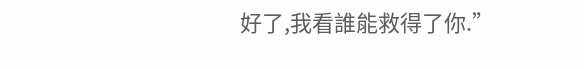好了,我看誰能救得了你.”